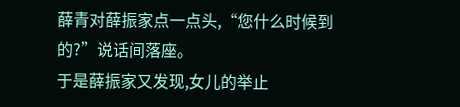薛青对薛振家点一点头,“您什么时候到的?”说话间落座。
于是薛振家又发现,女儿的举止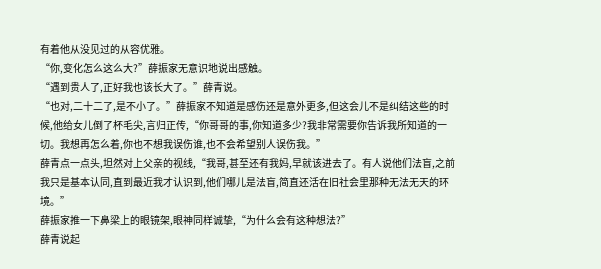有着他从没见过的从容优雅。
“你,变化怎么这么大?”薛振家无意识地说出感触。
“遇到贵人了,正好我也该长大了。”薛青说。
“也对,二十二了,是不小了。”薛振家不知道是感伤还是意外更多,但这会儿不是纠结这些的时候,他给女儿倒了杯毛尖,言归正传,“你哥哥的事,你知道多少?我非常需要你告诉我所知道的一切。我想再怎么着,你也不想我误伤谁,也不会希望别人误伤我。”
薛青点一点头,坦然对上父亲的视线,“我哥,甚至还有我妈,早就该进去了。有人说他们法盲,之前我只是基本认同,直到最近我才认识到,他们哪儿是法盲,简直还活在旧社会里那种无法无天的环境。”
薛振家推一下鼻梁上的眼镜架,眼神同样诚挚,“为什么会有这种想法?”
薛青说起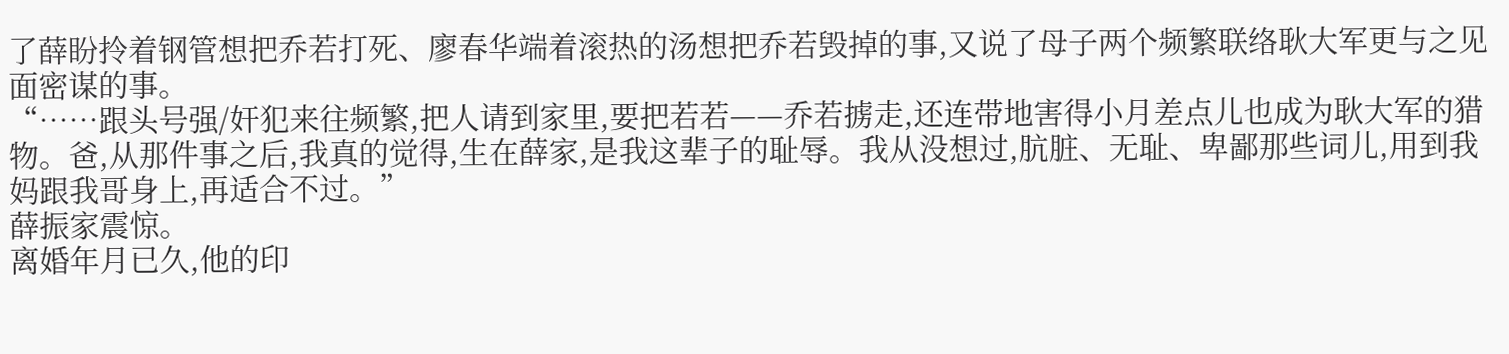了薛盼拎着钢管想把乔若打死、廖春华端着滚热的汤想把乔若毁掉的事,又说了母子两个频繁联络耿大军更与之见面密谋的事。
“……跟头号强/奸犯来往频繁,把人请到家里,要把若若——乔若掳走,还连带地害得小月差点儿也成为耿大军的猎物。爸,从那件事之后,我真的觉得,生在薛家,是我这辈子的耻辱。我从没想过,肮脏、无耻、卑鄙那些词儿,用到我妈跟我哥身上,再适合不过。”
薛振家震惊。
离婚年月已久,他的印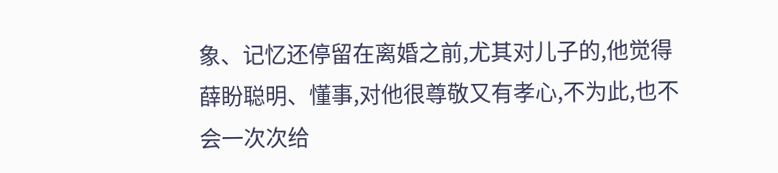象、记忆还停留在离婚之前,尤其对儿子的,他觉得薛盼聪明、懂事,对他很尊敬又有孝心,不为此,也不会一次次给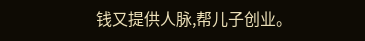钱又提供人脉,帮儿子创业。